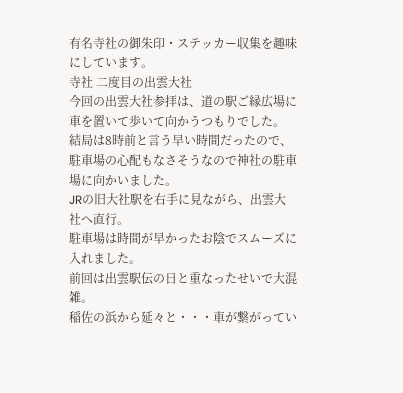有名寺社の御朱印・ステッカー収集を趣味にしています。
寺社 二度目の出雲大社
今回の出雲大社参拝は、道の駅ご縁広場に車を置いて歩いて向かうつもりでした。
結局は8時前と言う早い時間だったので、駐車場の心配もなさそうなので神社の駐車場に向かいました。
JRの旧大社駅を右手に見ながら、出雲大社へ直行。
駐車場は時間が早かったお陰でスムーズに入れました。
前回は出雲駅伝の日と重なったせいで大混雑。
稲佐の浜から延々と・・・車が繋がってい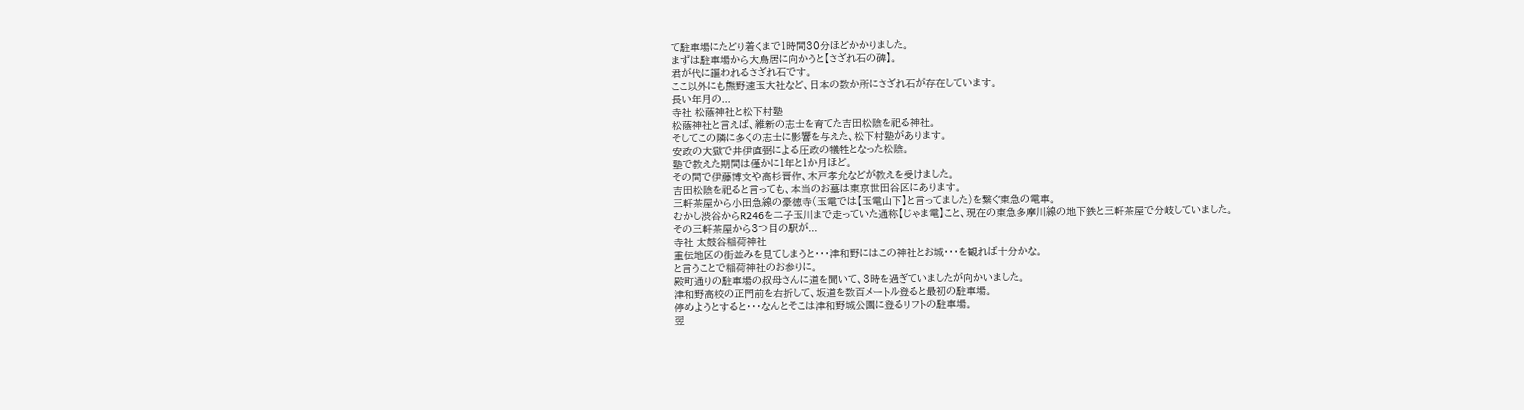て駐車場にたどり着くまで1時間30分ほどかかりました。
まずは駐車場から大鳥居に向かうと【さざれ石の碑】。
君が代に謳われるさざれ石です。
ここ以外にも熊野速玉大社など、日本の数か所にさざれ石が存在しています。
長い年月の...
寺社 松蔭神社と松下村塾
松蔭神社と言えば、維新の志士を育てた吉田松陰を祀る神社。
そしてこの隣に多くの志士に影響を与えた、松下村塾があります。
安政の大獄で井伊直弼による圧政の犠牲となった松陰。
塾で教えた期間は僅かに1年と1か月ほど。
その間で伊藤博文や高杉晋作、木戸孝允などが教えを受けました。
吉田松陰を祀ると言っても、本当のお墓は東京世田谷区にあります。
三軒茶屋から小田急線の豪徳寺(玉電では【玉電山下】と言ってました)を繋ぐ東急の電車。
むかし渋谷からR246を二子玉川まで走っていた通称【じゃま電】こと、現在の東急多摩川線の地下鉄と三軒茶屋で分岐していました。
その三軒茶屋から3つ目の駅が...
寺社 太鼓谷稲荷神社
重伝地区の街並みを見てしまうと・・・津和野にはこの神社とお城・・・を観れば十分かな。
と言うことで稲荷神社のお参りに。
殿町通りの駐車場の叔母さんに道を聞いて、3時を過ぎていましたが向かいました。
津和野高校の正門前を右折して、坂道を数百メートル登ると最初の駐車場。
停めようとすると・・・なんとそこは津和野城公園に登るリフトの駐車場。
翌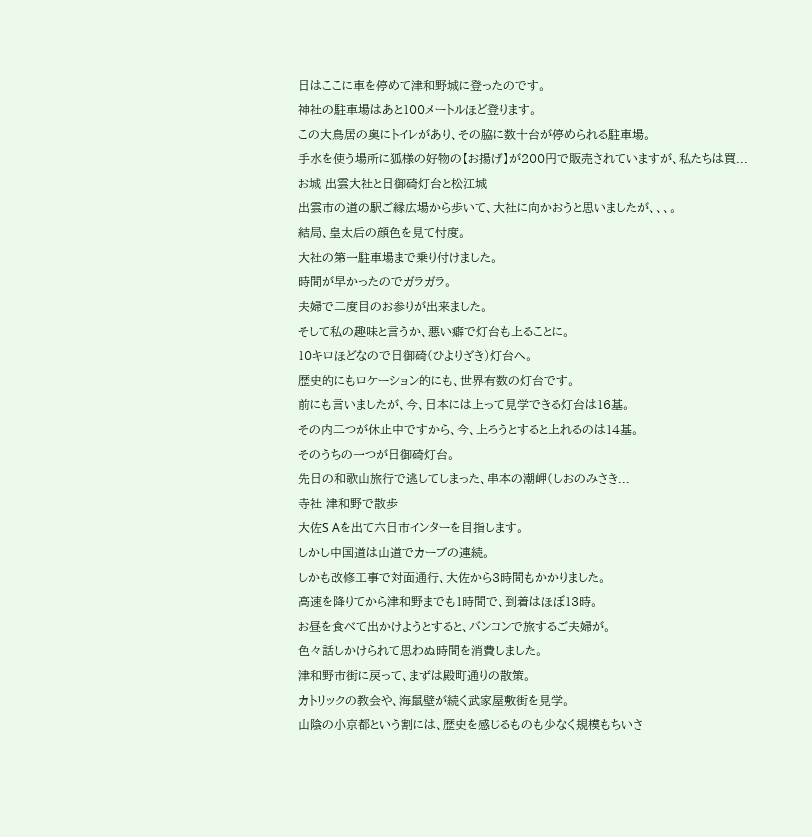日はここに車を停めて津和野城に登ったのです。
神社の駐車場はあと100メートルほど登ります。
この大鳥居の奥にトイレがあり、その脇に数十台が停められる駐車場。
手水を使う場所に狐様の好物の【お揚げ】が200円で販売されていますが、私たちは買...
お城 出雲大社と日御碕灯台と松江城
出雲市の道の駅ご縁広場から歩いて、大社に向かおうと思いましたが、、、。
結局、皇太后の顔色を見て忖度。
大社の第一駐車場まで乗り付けました。
時間が早かったのでガラガラ。
夫婦で二度目のお参りが出来ました。
そして私の趣味と言うか、悪い癖で灯台も上ることに。
10キロほどなので日御碕(ひよりざき)灯台へ。
歴史的にもロケーション的にも、世界有数の灯台です。
前にも言いましたが、今、日本には上って見学できる灯台は16基。
その内二つが休止中ですから、今、上ろうとすると上れるのは14基。
そのうちの一つが日御碕灯台。
先日の和歌山旅行で逃してしまった、串本の潮岬(しおのみさき...
寺社 津和野で散歩
大佐S Aを出て六日市インターを目指します。
しかし中国道は山道でカーブの連続。
しかも改修工事で対面通行、大佐から3時間もかかりました。
高速を降りてから津和野までも1時間で、到着はほぼ13時。
お昼を食べて出かけようとすると、バンコンで旅するご夫婦が。
色々話しかけられて思わぬ時間を消費しました。
津和野市街に戻って、まずは殿町通りの散策。
カトリックの教会や、海鼠壁が続く武家屋敷街を見学。
山陰の小京都という割には、歴史を感じるものも少なく規模もちいさ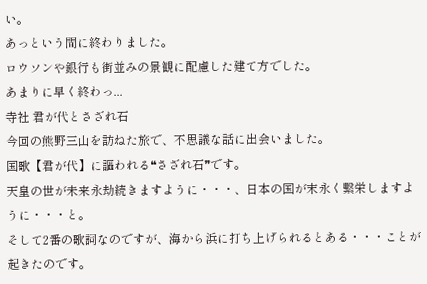い。
あっという間に終わりました。
ロウソンや銀行も街並みの景観に配慮した建て方でした。
あまりに早く終わっ...
寺社 君が代とさざれ石
今回の熊野三山を訪ねた旅で、不思議な話に出会いました。
国歌【君が代】に謳われる❝さざれ石❞です。
天皇の世が未来永劫続きますように・・・、日本の国が末永く繫栄しますように・・・と。
そして2番の歌詞なのですが、海から浜に打ち上げられるとある・・・ことが起きたのです。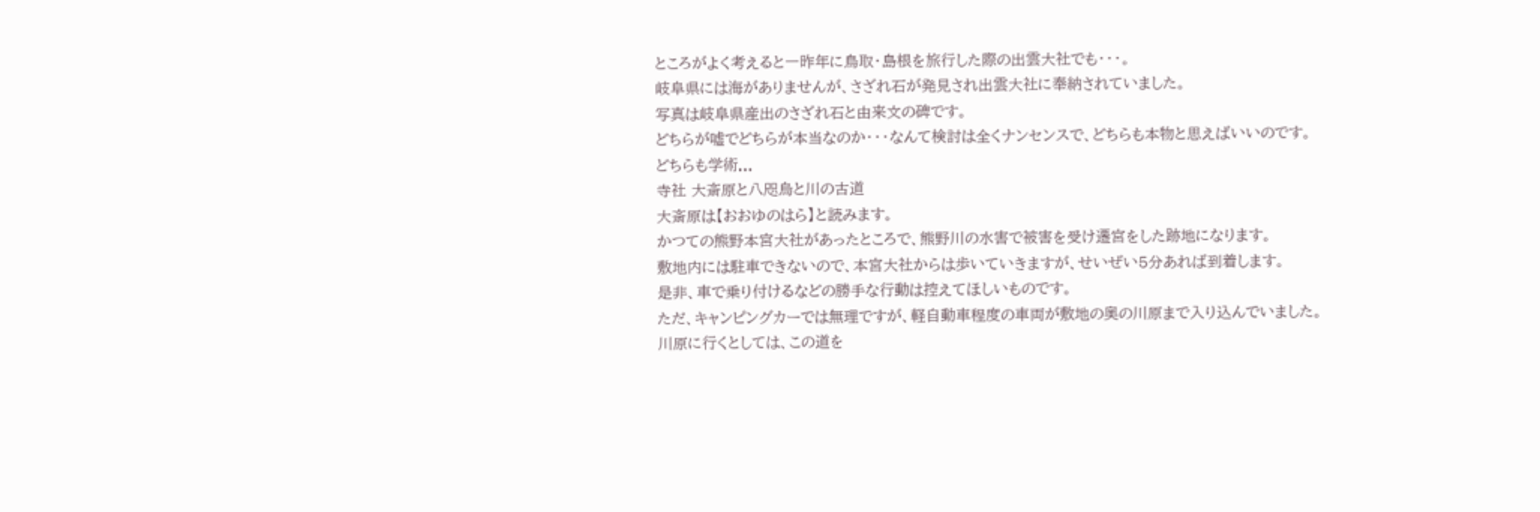ところがよく考えると一昨年に鳥取・島根を旅行した際の出雲大社でも・・・。
岐阜県には海がありませんが、さざれ石が発見され出雲大社に奉納されていました。
写真は岐阜県産出のさざれ石と由来文の碑です。
どちらが嘘でどちらが本当なのか・・・なんて検討は全くナンセンスで、どちらも本物と思えばいいのです。
どちらも学術...
寺社 大斎原と八咫烏と川の古道
大斎原は【おおゆのはら】と読みます。
かつての熊野本宮大社があったところで、熊野川の水害で被害を受け遷宮をした跡地になります。
敷地内には駐車できないので、本宮大社からは歩いていきますが、せいぜい5分あれば到着します。
是非、車で乗り付けるなどの勝手な行動は控えてほしいものです。
ただ、キャンピングカーでは無理ですが、軽自動車程度の車両が敷地の奥の川原まで入り込んでいました。
川原に行くとしては、この道を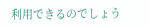利用できるのでしょう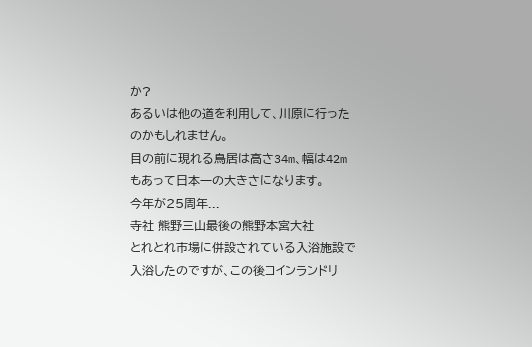か?
あるいは他の道を利用して、川原に行ったのかもしれません。
目の前に現れる鳥居は高さ34m、幅は42mもあって日本一の大きさになります。
今年が25周年...
寺社 熊野三山最後の熊野本宮大社
とれとれ市場に併設されている入浴施設で入浴したのですが、この後コインランドリ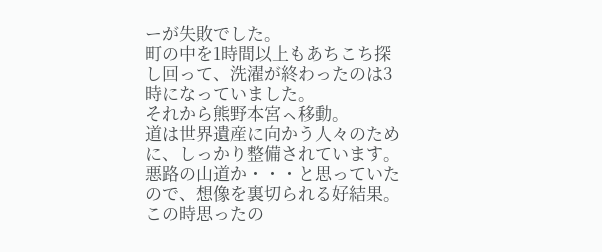ーが失敗でした。
町の中を1時間以上もあちこち探し回って、洗濯が終わったのは3時になっていました。
それから熊野本宮ㇸ移動。
道は世界遺産に向かう人々のために、しっかり整備されています。
悪路の山道か・・・と思っていたので、想像を裏切られる好結果。
この時思ったの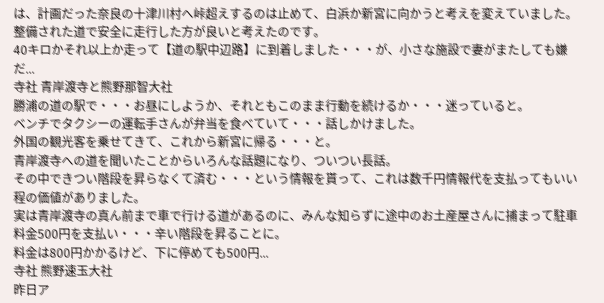は、計画だった奈良の十津川村へ峠超えするのは止めて、白浜か新宮に向かうと考えを変えていました。
整備された道で安全に走行した方が良いと考えたのです。
40キロかそれ以上か走って【道の駅中辺路】に到着しました・・・が、小さな施設で妻がまたしても嫌だ...
寺社 青岸渡寺と熊野那智大社
勝浦の道の駅で・・・お昼にしようか、それともこのまま行動を続けるか・・・迷っていると。
ベンチでタクシーの運転手さんが弁当を食べていて・・・話しかけました。
外国の観光客を乗せてきて、これから新宮に帰る・・・と。
青岸渡寺への道を聞いたことからいろんな話題になり、ついつい長話。
その中できつい階段を昇らなくて済む・・・という情報を貰って、これは数千円情報代を支払ってもいい程の価値がありました。
実は青岸渡寺の真ん前まで車で行ける道があるのに、みんな知らずに途中のお土産屋さんに捕まって駐車料金500円を支払い・・・辛い階段を昇ることに。
料金は800円かかるけど、下に停めても500円...
寺社 熊野速玉大社
昨日ア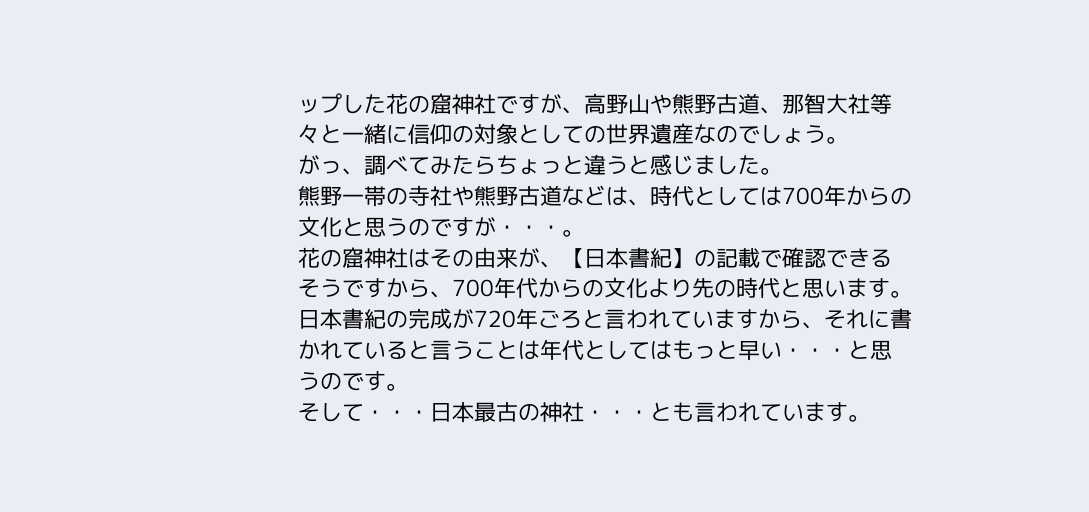ップした花の窟神社ですが、高野山や熊野古道、那智大社等々と一緒に信仰の対象としての世界遺産なのでしょう。
がっ、調べてみたらちょっと違うと感じました。
熊野一帯の寺社や熊野古道などは、時代としては700年からの文化と思うのですが・・・。
花の窟神社はその由来が、【日本書紀】の記載で確認できるそうですから、700年代からの文化より先の時代と思います。
日本書紀の完成が720年ごろと言われていますから、それに書かれていると言うことは年代としてはもっと早い・・・と思うのです。
そして・・・日本最古の神社・・・とも言われています。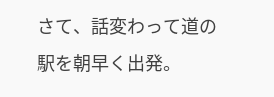さて、話変わって道の駅を朝早く出発。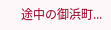途中の御浜町...